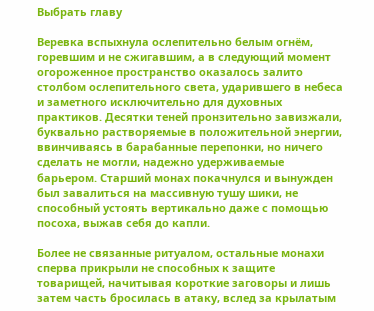Выбрать главу

Веревка вспыхнула ослепительно белым огнём, горевшим и не сжигавшим, а в следующий момент огороженное пространство оказалось залито столбом ослепительного света, ударившего в небеса и заметного исключительно для духовных практиков. Десятки теней пронзительно завизжали, буквально растворяемые в положительной энергии, ввинчиваясь в барабанные перепонки, но ничего сделать не могли, надежно удерживаемые барьером. Старший монах покачнулся и вынужден был завалиться на массивную тушу шики, не способный устоять вертикально даже с помощью посоха, выжав себя до капли.

Более не связанные ритуалом, остальные монахи сперва прикрыли не способных к защите товарищей, начитывая короткие заговоры и лишь затем часть бросилась в атаку, вслед за крылатым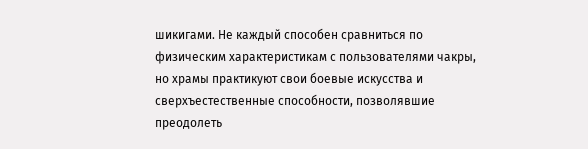шикигами. Не каждый способен сравниться по физическим характеристикам с пользователями чакры, но храмы практикуют свои боевые искусства и сверхъестественные способности, позволявшие преодолеть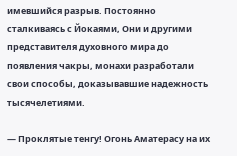имевшийся разрыв. Постоянно сталкиваясь с Йокаями, Они и другими представителя духовного мира до появления чакры, монахи разработали свои способы, доказывавшие надежность тысячелетиями.

— Проклятые тенгу! Огонь Аматерасу на их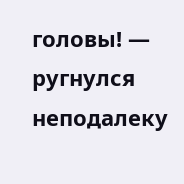головы! — ругнулся неподалеку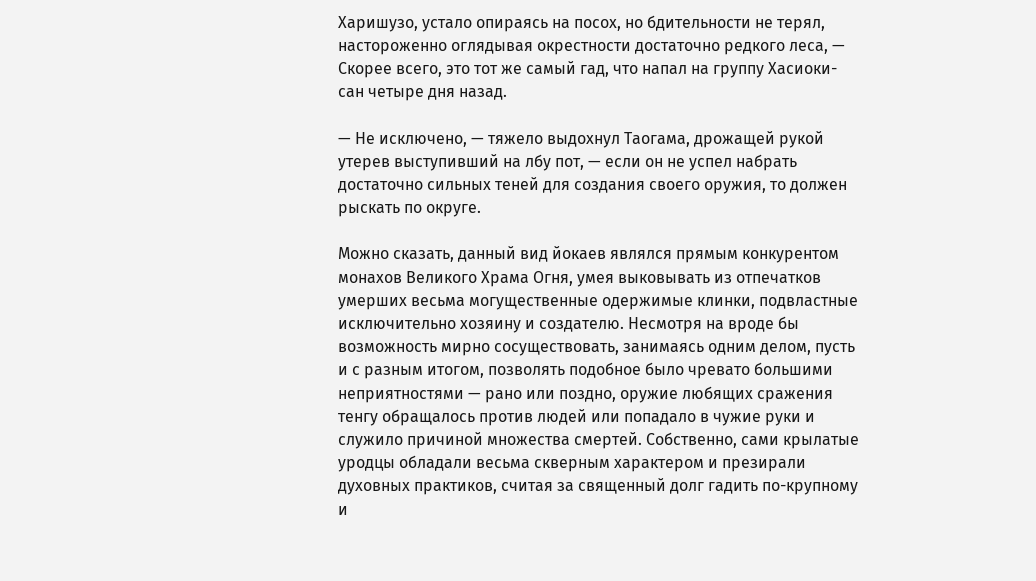Харишузо, устало опираясь на посох, но бдительности не терял, настороженно оглядывая окрестности достаточно редкого леса, — Скорее всего, это тот же самый гад, что напал на группу Хасиоки-сан четыре дня назад.

— Не исключено, — тяжело выдохнул Таогама, дрожащей рукой утерев выступивший на лбу пот, — если он не успел набрать достаточно сильных теней для создания своего оружия, то должен рыскать по округе.

Можно сказать, данный вид йокаев являлся прямым конкурентом монахов Великого Храма Огня, умея выковывать из отпечатков умерших весьма могущественные одержимые клинки, подвластные исключительно хозяину и создателю. Несмотря на вроде бы возможность мирно сосуществовать, занимаясь одним делом, пусть и с разным итогом, позволять подобное было чревато большими неприятностями — рано или поздно, оружие любящих сражения тенгу обращалось против людей или попадало в чужие руки и служило причиной множества смертей. Собственно, сами крылатые уродцы обладали весьма скверным характером и презирали духовных практиков, считая за священный долг гадить по-крупному и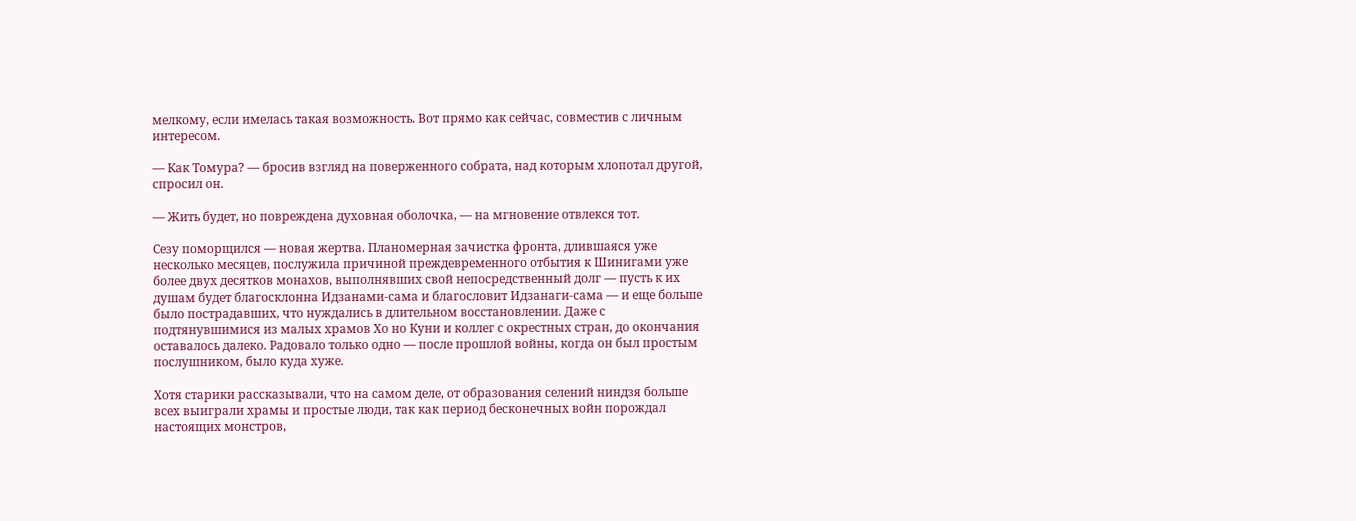мелкому, если имелась такая возможность. Вот прямо как сейчас, совместив с личным интересом.

— Как Томура? — бросив взгляд на поверженного собрата, над которым хлопотал другой, спросил он.

— Жить будет, но повреждена духовная оболочка, — на мгновение отвлекся тот.

Сезу поморщился — новая жертва. Планомерная зачистка фронта, длившаяся уже несколько месяцев, послужила причиной преждевременного отбытия к Шинигами уже более двух десятков монахов, выполнявших свой непосредственный долг — пусть к их душам будет благосклонна Идзанами-сама и благословит Идзанаги-сама — и еще больше было пострадавших, что нуждались в длительном восстановлении. Даже с подтянувшимися из малых храмов Хо но Куни и коллег с окрестных стран, до окончания оставалось далеко. Радовало только одно — после прошлой войны, когда он был простым послушником, было куда хуже.

Хотя старики рассказывали, что на самом деле, от образования селений ниндзя больше всех выиграли храмы и простые люди, так как период бесконечных войн порождал настоящих монстров,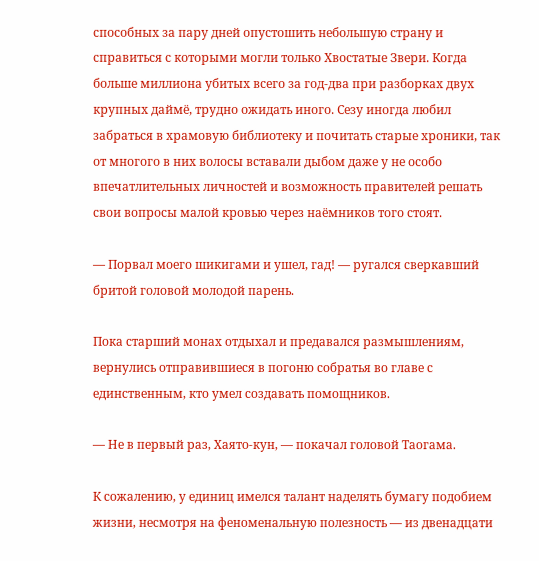способных за пару дней опустошить небольшую страну и справиться с которыми могли только Хвостатые Звери. Когда больше миллиона убитых всего за год-два при разборках двух крупных даймё, трудно ожидать иного. Сезу иногда любил забраться в храмовую библиотеку и почитать старые хроники, так от многого в них волосы вставали дыбом даже у не особо впечатлительных личностей и возможность правителей решать свои вопросы малой кровью через наёмников того стоят.

— Порвал моего шикигами и ушел, гад! — ругался сверкавший бритой головой молодой парень.

Пока старший монах отдыхал и предавался размышлениям, вернулись отправившиеся в погоню собратья во главе с единственным, кто умел создавать помощников.

— Не в первый раз, Хаято-кун, — покачал головой Таогама.

К сожалению, у единиц имелся талант наделять бумагу подобием жизни, несмотря на феноменальную полезность — из двенадцати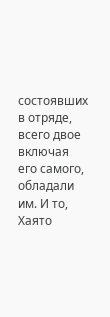состоявших в отряде, всего двое включая его самого, обладали им. И то, Хаято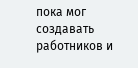пока мог создавать работников и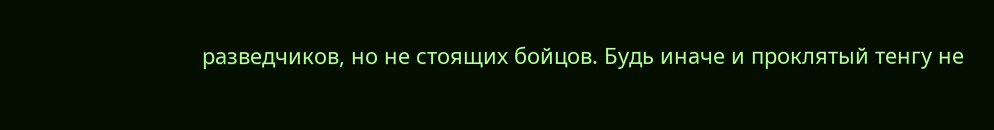разведчиков, но не стоящих бойцов. Будь иначе и проклятый тенгу не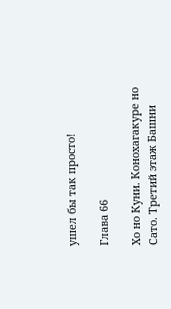ушел бы так просто!

Глава 66

Хо но Куни. Конохагакуре но Сато. Третий этаж Башни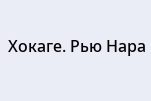Хокаге. Рью Нара